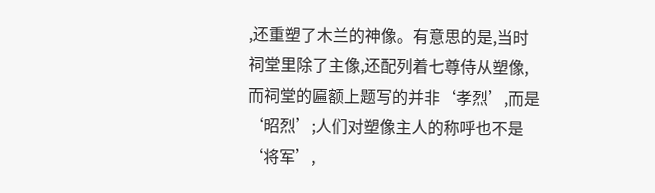,还重塑了木兰的神像。有意思的是,当时祠堂里除了主像,还配列着七尊侍从塑像,而祠堂的匾额上题写的并非‘孝烈’,而是‘昭烈’;人们对塑像主人的称呼也不是‘将军’,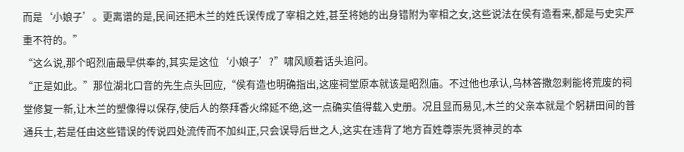而是‘小娘子’。更离谱的是,民间还把木兰的姓氏误传成了宰相之姓,甚至将她的出身错附为宰相之女,这些说法在侯有造看来,都是与史实严重不符的。”
“这么说,那个昭烈庙最早供奉的,其实是这位‘小娘子’?”啸风顺着话头追问。
“正是如此。”那位湖北口音的先生点头回应,“侯有造也明确指出,这座祠堂原本就该是昭烈庙。不过他也承认,乌林答撒忽剌能将荒废的祠堂修复一新,让木兰的塑像得以保存,使后人的祭拜香火绵延不绝,这一点确实值得载入史册。况且显而易见,木兰的父亲本就是个躬耕田间的普通兵士,若是任由这些错误的传说四处流传而不加纠正,只会误导后世之人,这实在违背了地方百姓尊崇先贤神灵的本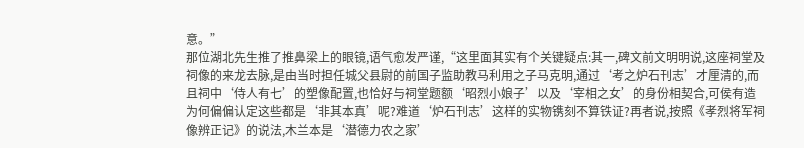意。”
那位湖北先生推了推鼻梁上的眼镜,语气愈发严谨,“这里面其实有个关键疑点:其一,碑文前文明明说,这座祠堂及祠像的来龙去脉,是由当时担任城父县尉的前国子监助教马利用之子马克明,通过‘考之炉石刊志’才厘清的,而且祠中‘侍人有七’的塑像配置,也恰好与祠堂题额‘昭烈小娘子’以及‘宰相之女’的身份相契合,可侯有造为何偏偏认定这些都是‘非其本真’呢?难道‘炉石刊志’这样的实物镌刻不算铁证?再者说,按照《孝烈将军祠像辨正记》的说法,木兰本是‘潜德力农之家’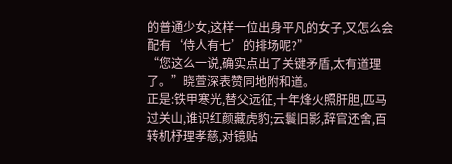的普通少女,这样一位出身平凡的女子,又怎么会配有‘侍人有七’的排场呢?”
“您这么一说,确实点出了关键矛盾,太有道理了。”晓萱深表赞同地附和道。
正是:铁甲寒光,替父远征,十年烽火照肝胆,匹马过关山,谁识红颜藏虎豹;云鬟旧影,辞官还舍,百转机杼理孝慈,对镜贴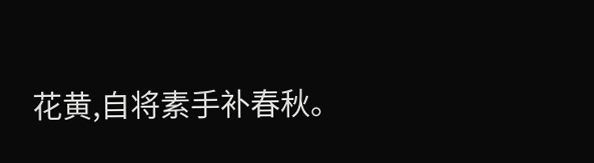花黄,自将素手补春秋。